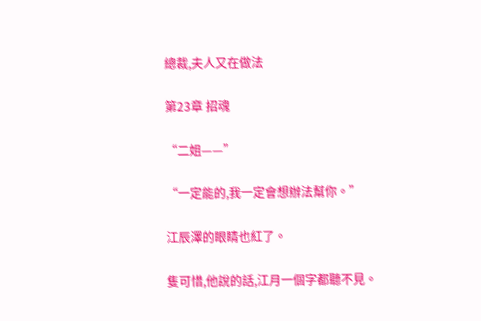總裁,夫人又在做法

第23章 招魂

“二姐——”

“一定能的,我一定會想辦法幫你。”

江辰澤的眼睛也紅了。

隻可惜,他說的話,江月一個字都聽不見。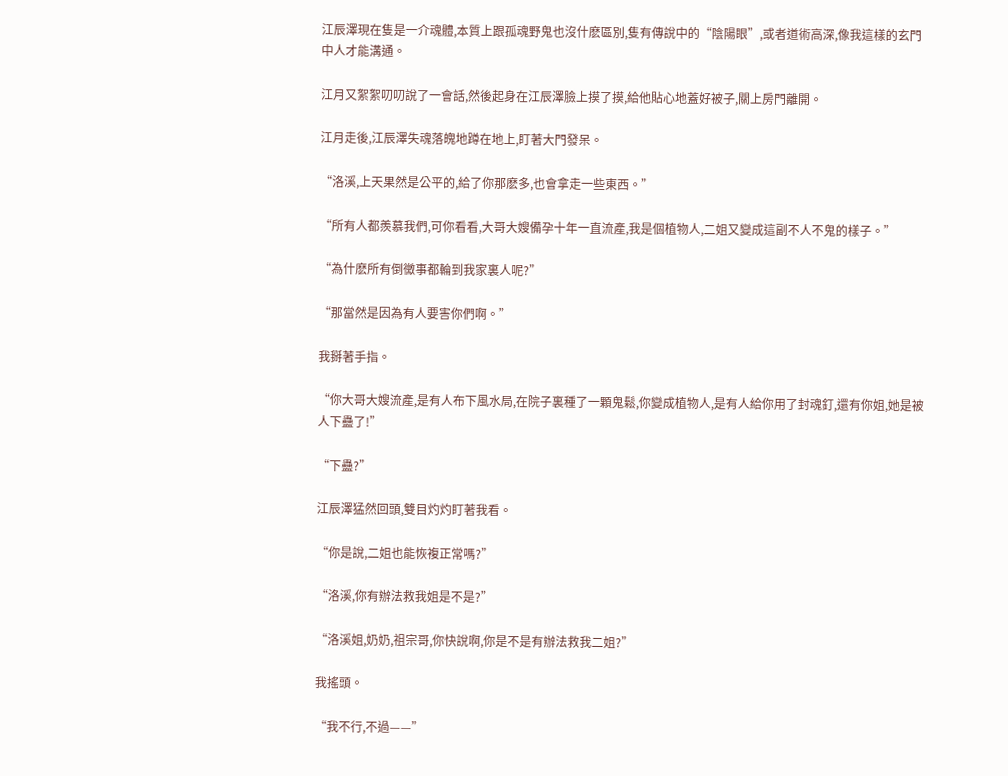江辰澤現在隻是一介魂體,本質上跟孤魂野鬼也沒什麽區別,隻有傳說中的“陰陽眼”,或者道術高深,像我這樣的玄門中人才能溝通。

江月又絮絮叨叨說了一會話,然後起身在江辰澤臉上摸了摸,給他貼心地蓋好被子,關上房門離開。

江月走後,江辰澤失魂落魄地蹲在地上,盯著大門發呆。

“洛溪,上天果然是公平的,給了你那麽多,也會拿走一些東西。”

“所有人都羨慕我們,可你看看,大哥大嫂備孕十年一直流產,我是個植物人,二姐又變成這副不人不鬼的樣子。”

“為什麽所有倒黴事都輪到我家裏人呢?”

“那當然是因為有人要害你們啊。”

我掰著手指。

“你大哥大嫂流產,是有人布下風水局,在院子裏種了一顆鬼鬆,你變成植物人,是有人給你用了封魂釘,還有你姐,她是被人下蠱了!”

“下蠱?”

江辰澤猛然回頭,雙目灼灼盯著我看。

“你是說,二姐也能恢複正常嗎?”

“洛溪,你有辦法救我姐是不是?”

“洛溪姐,奶奶,祖宗哥,你快說啊,你是不是有辦法救我二姐?”

我搖頭。

“我不行,不過——”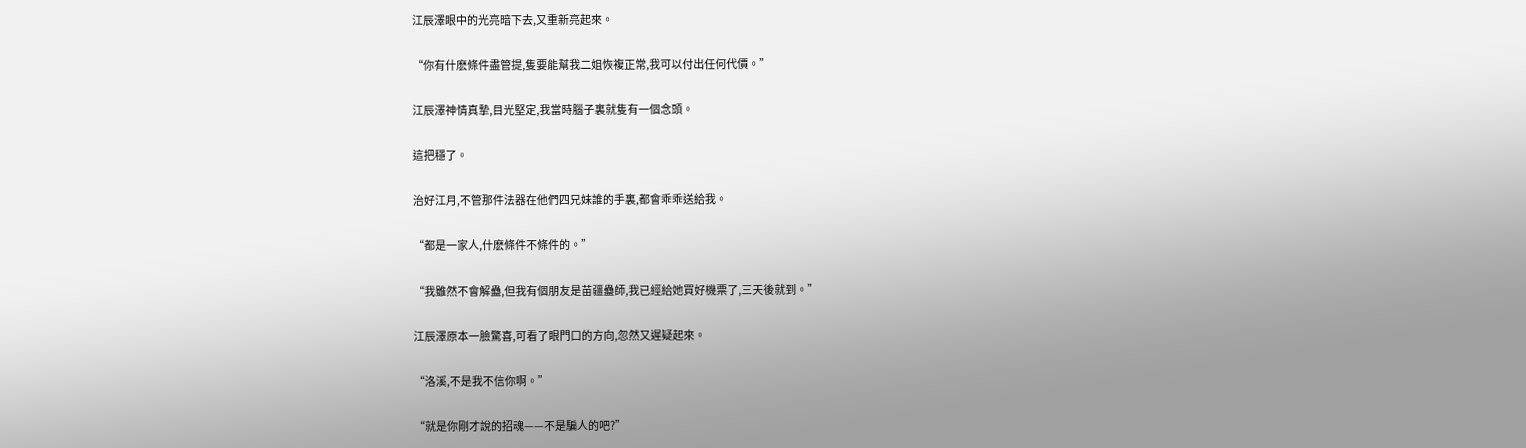江辰澤眼中的光亮暗下去,又重新亮起來。

“你有什麽條件盡管提,隻要能幫我二姐恢複正常,我可以付出任何代價。”

江辰澤神情真摯,目光堅定,我當時腦子裏就隻有一個念頭。

這把穩了。

治好江月,不管那件法器在他們四兄妹誰的手裏,都會乖乖送給我。

“都是一家人,什麽條件不條件的。”

“我雖然不會解蠱,但我有個朋友是苗疆蠱師,我已經給她買好機票了,三天後就到。”

江辰澤原本一臉驚喜,可看了眼門口的方向,忽然又遲疑起來。

“洛溪,不是我不信你啊。”

“就是你剛才說的招魂——不是騙人的吧?”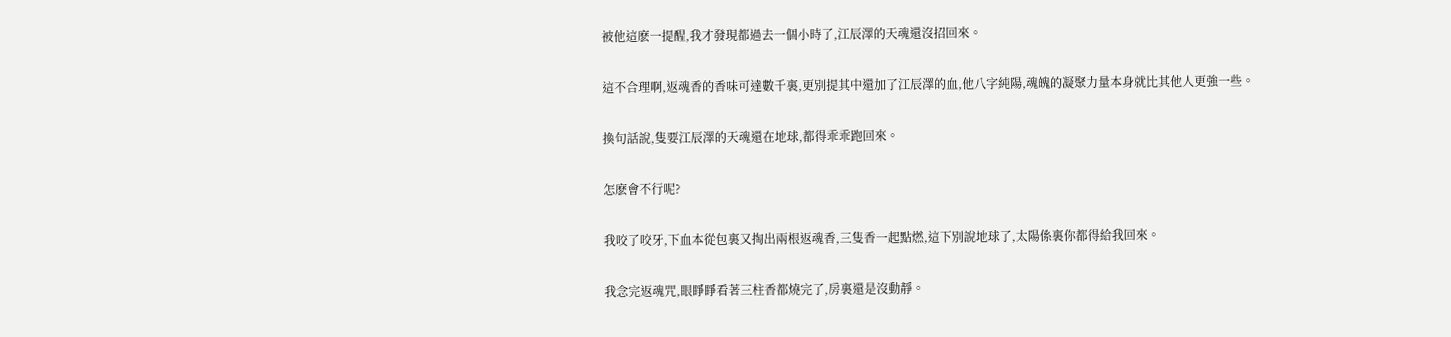被他這麽一提醒,我才發現都過去一個小時了,江辰澤的天魂還沒招回來。

這不合理啊,返魂香的香味可達數千裏,更別提其中還加了江辰澤的血,他八字純陽,魂魄的凝聚力量本身就比其他人更強一些。

換句話說,隻要江辰澤的天魂還在地球,都得乖乖跑回來。

怎麽會不行呢?

我咬了咬牙,下血本從包裏又掏出兩根返魂香,三隻香一起點燃,這下別說地球了,太陽係裏你都得給我回來。

我念完返魂咒,眼睜睜看著三柱香都燒完了,房裏還是沒動靜。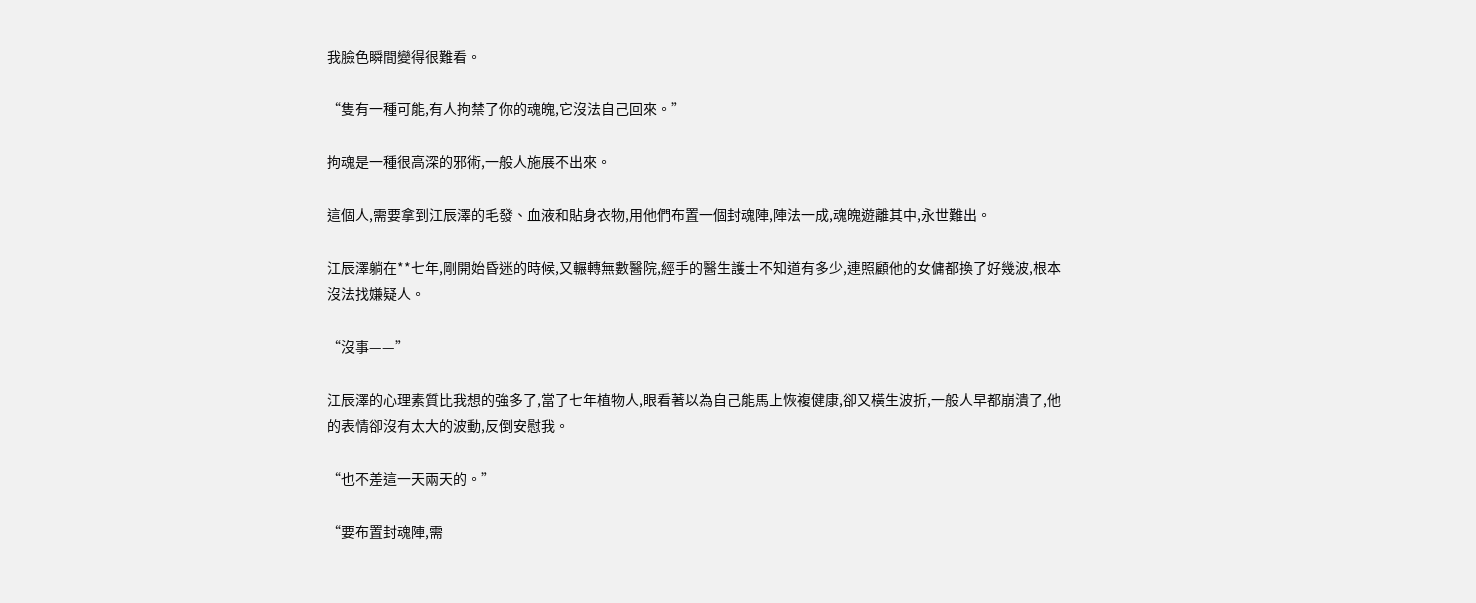我臉色瞬間變得很難看。

“隻有一種可能,有人拘禁了你的魂魄,它沒法自己回來。”

拘魂是一種很高深的邪術,一般人施展不出來。

這個人,需要拿到江辰澤的毛發、血液和貼身衣物,用他們布置一個封魂陣,陣法一成,魂魄遊離其中,永世難出。

江辰澤躺在**七年,剛開始昏迷的時候,又輾轉無數醫院,經手的醫生護士不知道有多少,連照顧他的女傭都換了好幾波,根本沒法找嫌疑人。

“沒事——”

江辰澤的心理素質比我想的強多了,當了七年植物人,眼看著以為自己能馬上恢複健康,卻又橫生波折,一般人早都崩潰了,他的表情卻沒有太大的波動,反倒安慰我。

“也不差這一天兩天的。”

“要布置封魂陣,需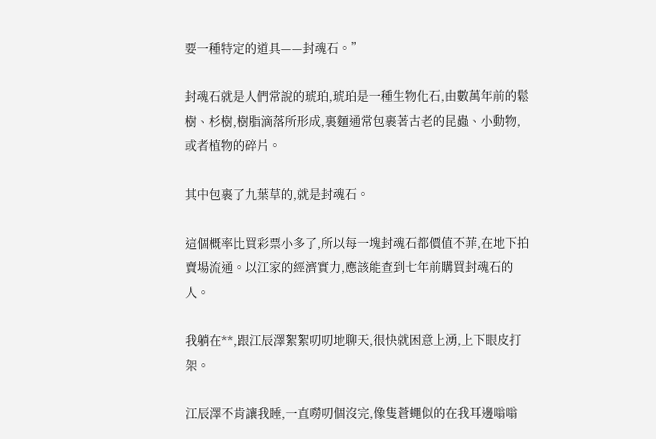要一種特定的道具——封魂石。”

封魂石就是人們常說的琥珀,琥珀是一種生物化石,由數萬年前的鬆樹、杉樹,樹脂滴落所形成,裏麵通常包裹著古老的昆蟲、小動物,或者植物的碎片。

其中包裹了九葉草的,就是封魂石。

這個概率比買彩票小多了,所以每一塊封魂石都價值不菲,在地下拍賣場流通。以江家的經濟實力,應該能查到七年前購買封魂石的人。

我躺在**,跟江辰澤絮絮叨叨地聊天,很快就困意上湧,上下眼皮打架。

江辰澤不肯讓我睡,一直嘮叨個沒完,像隻蒼蠅似的在我耳邊嗡嗡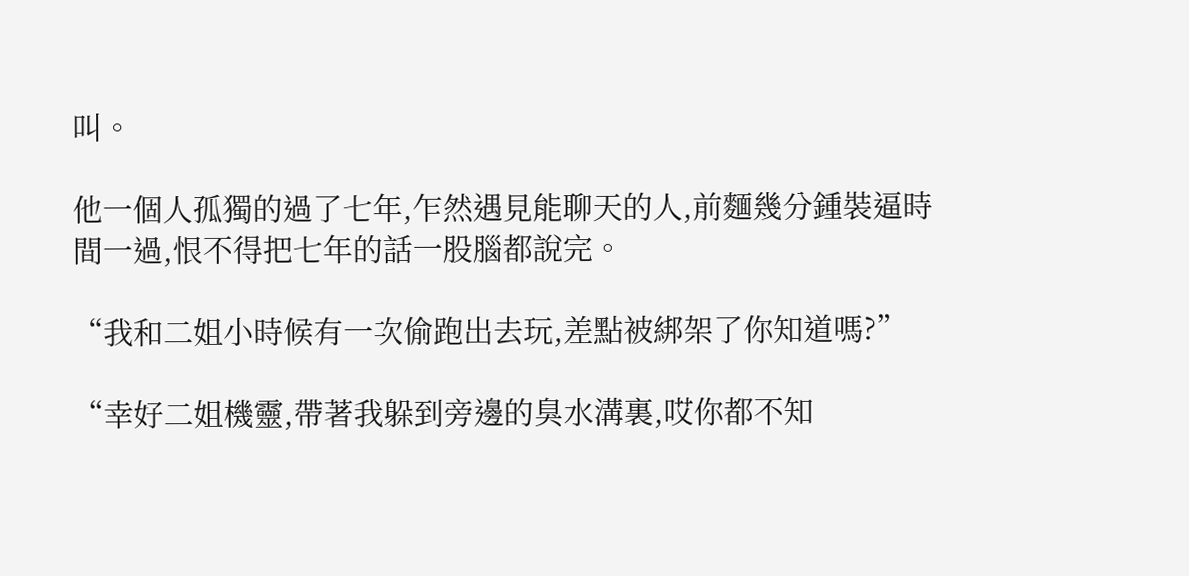叫。

他一個人孤獨的過了七年,乍然遇見能聊天的人,前麵幾分鍾裝逼時間一過,恨不得把七年的話一股腦都說完。

“我和二姐小時候有一次偷跑出去玩,差點被綁架了你知道嗎?”

“幸好二姐機靈,帶著我躲到旁邊的臭水溝裏,哎你都不知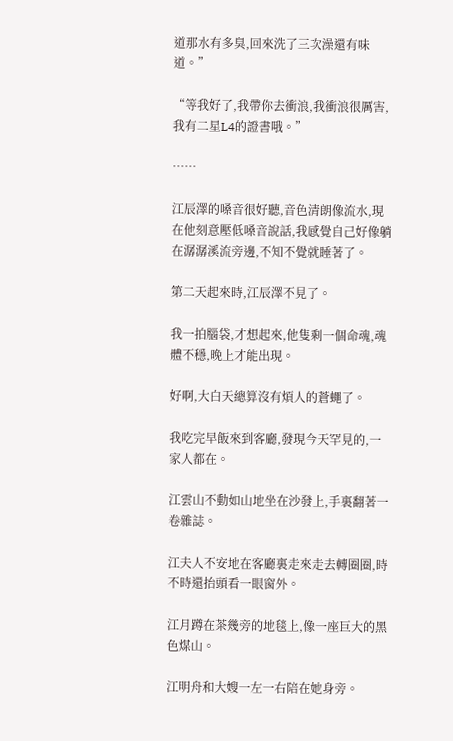道那水有多臭,回來洗了三次澡還有味道。”

“等我好了,我帶你去衝浪,我衝浪很厲害,我有二星L4的證書哦。”

……

江辰澤的嗓音很好聽,音色清朗像流水,現在他刻意壓低嗓音說話,我感覺自己好像躺在潺潺溪流旁邊,不知不覺就睡著了。

第二天起來時,江辰澤不見了。

我一拍腦袋,才想起來,他隻剩一個命魂,魂體不穩,晚上才能出現。

好啊,大白天總算沒有煩人的蒼蠅了。

我吃完早飯來到客廳,發現今天罕見的,一家人都在。

江雲山不動如山地坐在沙發上,手裏翻著一卷雜誌。

江夫人不安地在客廳裏走來走去轉圈圈,時不時還抬頭看一眼窗外。

江月蹲在茶幾旁的地毯上,像一座巨大的黑色煤山。

江明舟和大嫂一左一右陪在她身旁。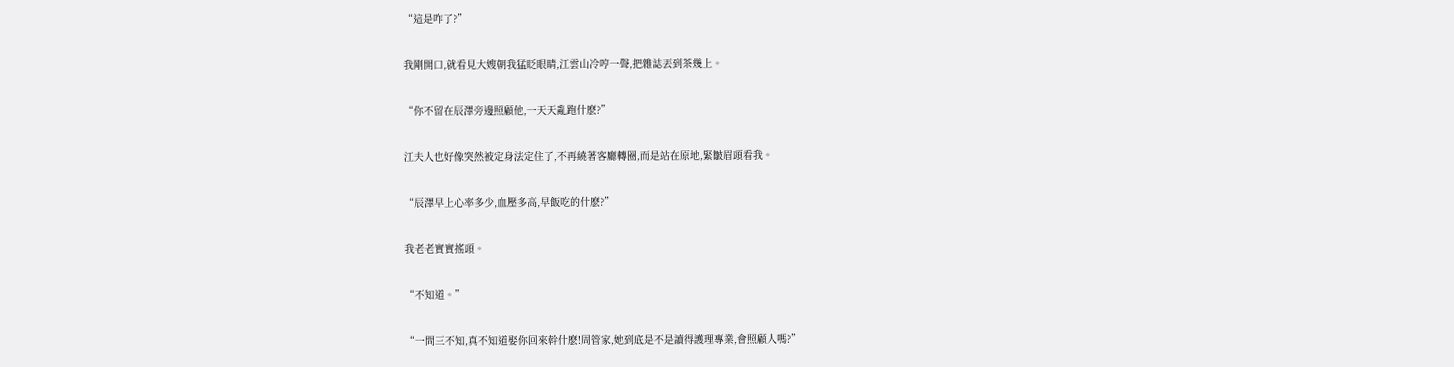“這是咋了?”

我剛開口,就看見大嫂朝我猛眨眼睛,江雲山冷哼一聲,把雜誌丟到茶幾上。

“你不留在辰澤旁邊照顧他,一天天亂跑什麽?”

江夫人也好像突然被定身法定住了,不再繞著客廳轉圈,而是站在原地,緊皺眉頭看我。

“辰澤早上心率多少,血壓多高,早飯吃的什麽?”

我老老實實搖頭。

“不知道。”

“一問三不知,真不知道娶你回來幹什麽!周管家,她到底是不是讀得護理專業,會照顧人嗎?”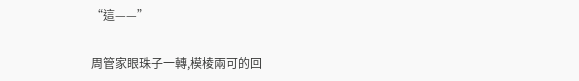“這——”

周管家眼珠子一轉,模棱兩可的回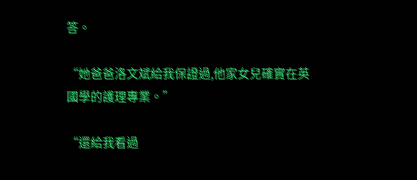答。

“她爸爸洛文斌給我保證過,他家女兒確實在英國學的護理專業。”

“還給我看過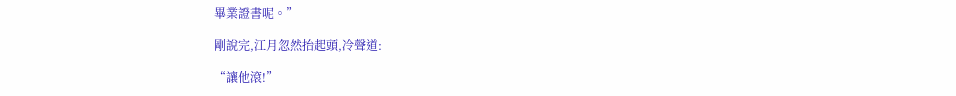畢業證書呢。”

剛說完,江月忽然抬起頭,冷聲道:

“讓他滾!”